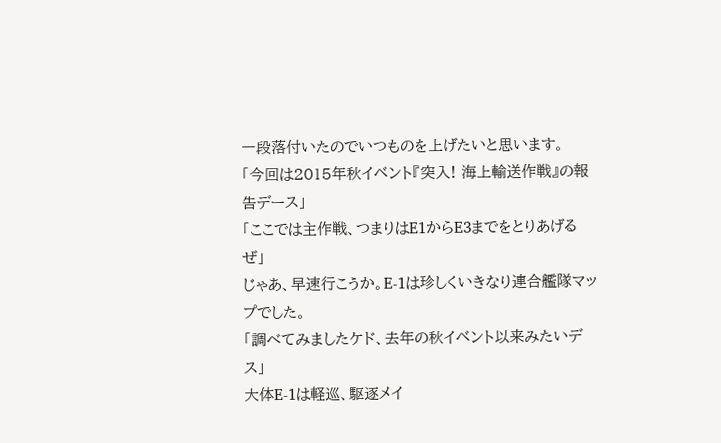一段落付いたのでいつものを上げたいと思います。
「今回は2015年秋イベント『突入! 海上輸送作戦』の報告デース」
「ここでは主作戦、つまりはE1からE3までをとりあげるぜ」
じゃあ、早速行こうか。E-1は珍しくいきなり連合艦隊マップでした。
「調べてみましたケド、去年の秋イベント以来みたいデス」
大体E-1は軽巡、駆逐メイ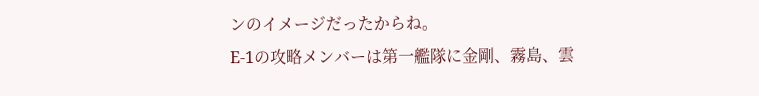ンのイメージだったからね。
E-1の攻略メンバーは第一艦隊に金剛、霧島、雲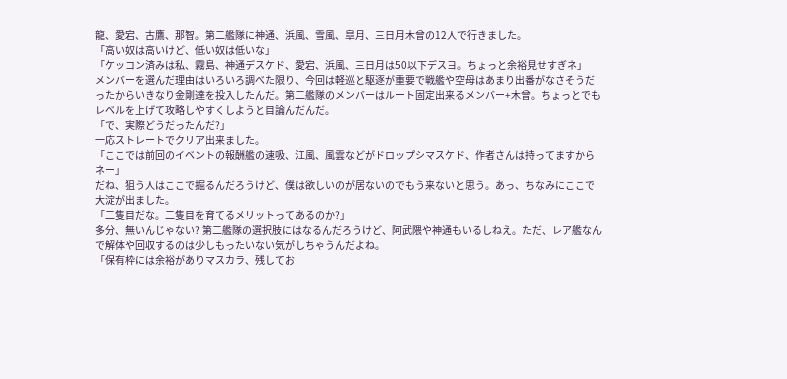龍、愛宕、古鷹、那智。第二艦隊に神通、浜風、雪風、皐月、三日月木曾の12人で行きました。
「高い奴は高いけど、低い奴は低いな」
「ケッコン済みは私、霧島、神通デスケド、愛宕、浜風、三日月は50以下デスヨ。ちょっと余裕見せすぎネ」
メンバーを選んだ理由はいろいろ調べた限り、今回は軽巡と駆逐が重要で戦艦や空母はあまり出番がなさそうだったからいきなり金剛達を投入したんだ。第二艦隊のメンバーはルート固定出来るメンバー+木曾。ちょっとでもレベルを上げて攻略しやすくしようと目論んだんだ。
「で、実際どうだったんだ?」
一応ストレートでクリア出来ました。
「ここでは前回のイベントの報酬艦の速吸、江風、風雲などがドロップシマスケド、作者さんは持ってますからネー」
だね、狙う人はここで掘るんだろうけど、僕は欲しいのが居ないのでもう来ないと思う。あっ、ちなみにここで大淀が出ました。
「二隻目だな。二隻目を育てるメリットってあるのか?」
多分、無いんじゃない? 第二艦隊の選択肢にはなるんだろうけど、阿武隈や神通もいるしねえ。ただ、レア艦なんで解体や回収するのは少しもったいない気がしちゃうんだよね。
「保有枠には余裕がありマスカラ、残してお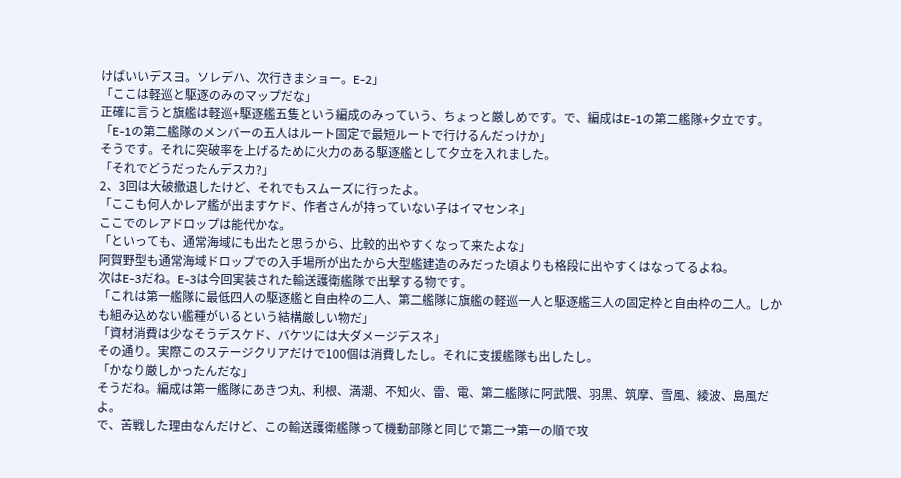けばいいデスヨ。ソレデハ、次行きまショー。E-2」
「ここは軽巡と駆逐のみのマップだな」
正確に言うと旗艦は軽巡+駆逐艦五隻という編成のみっていう、ちょっと厳しめです。で、編成はE-1の第二艦隊+夕立です。
「E-1の第二艦隊のメンバーの五人はルート固定で最短ルートで行けるんだっけか」
そうです。それに突破率を上げるために火力のある駆逐艦として夕立を入れました。
「それでどうだったんデスカ?」
2、3回は大破撤退したけど、それでもスムーズに行ったよ。
「ここも何人かレア艦が出ますケド、作者さんが持っていない子はイマセンネ」
ここでのレアドロップは能代かな。
「といっても、通常海域にも出たと思うから、比較的出やすくなって来たよな」
阿賀野型も通常海域ドロップでの入手場所が出たから大型艦建造のみだった頃よりも格段に出やすくはなってるよね。
次はE-3だね。E-3は今回実装された輸送護衛艦隊で出撃する物です。
「これは第一艦隊に最低四人の駆逐艦と自由枠の二人、第二艦隊に旗艦の軽巡一人と駆逐艦三人の固定枠と自由枠の二人。しかも組み込めない艦種がいるという結構厳しい物だ」
「資材消費は少なそうデスケド、バケツには大ダメージデスネ」
その通り。実際このステージクリアだけで100個は消費したし。それに支援艦隊も出したし。
「かなり厳しかったんだな」
そうだね。編成は第一艦隊にあきつ丸、利根、満潮、不知火、雷、電、第二艦隊に阿武隈、羽黒、筑摩、雪風、綾波、島風だよ。
で、苦戦した理由なんだけど、この輸送護衛艦隊って機動部隊と同じで第二→第一の順で攻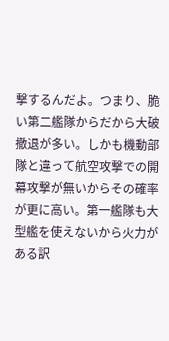撃するんだよ。つまり、脆い第二艦隊からだから大破撤退が多い。しかも機動部隊と違って航空攻撃での開幕攻撃が無いからその確率が更に高い。第一艦隊も大型艦を使えないから火力がある訳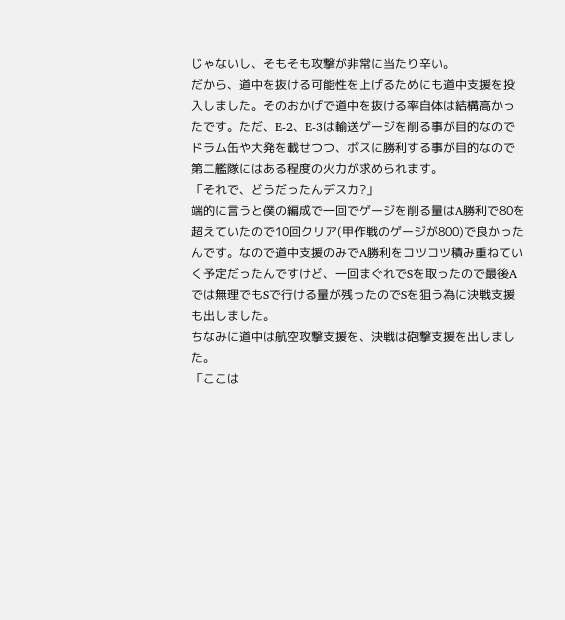じゃないし、そもそも攻撃が非常に当たり辛い。
だから、道中を抜ける可能性を上げるためにも道中支援を投入しました。そのおかげで道中を抜ける率自体は結構高かったです。ただ、E-2、E-3は輸送ゲージを削る事が目的なのでドラム缶や大発を載せつつ、ボスに勝利する事が目的なので第二艦隊にはある程度の火力が求められます。
「それで、どうだったんデスカ?」
端的に言うと僕の編成で一回でゲージを削る量はA勝利で80を超えていたので10回クリア(甲作戦のゲージが800)で良かったんです。なので道中支援のみでA勝利をコツコツ積み重ねていく予定だったんですけど、一回まぐれでSを取ったので最後Aでは無理でもSで行ける量が残ったのでSを狙う為に決戦支援も出しました。
ちなみに道中は航空攻撃支援を、決戦は砲撃支援を出しました。
「ここは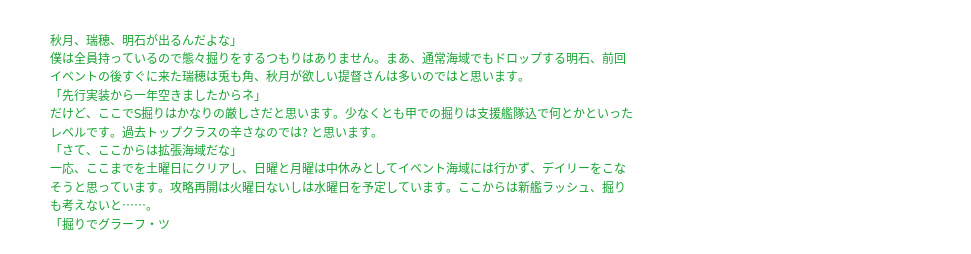秋月、瑞穂、明石が出るんだよな」
僕は全員持っているので態々掘りをするつもりはありません。まあ、通常海域でもドロップする明石、前回イベントの後すぐに来た瑞穂は兎も角、秋月が欲しい提督さんは多いのではと思います。
「先行実装から一年空きましたからネ」
だけど、ここでS掘りはかなりの厳しさだと思います。少なくとも甲での掘りは支援艦隊込で何とかといったレベルです。過去トップクラスの辛さなのでは? と思います。
「さて、ここからは拡張海域だな」
一応、ここまでを土曜日にクリアし、日曜と月曜は中休みとしてイベント海域には行かず、デイリーをこなそうと思っています。攻略再開は火曜日ないしは水曜日を予定しています。ここからは新艦ラッシュ、掘りも考えないと……。
「掘りでグラーフ・ツ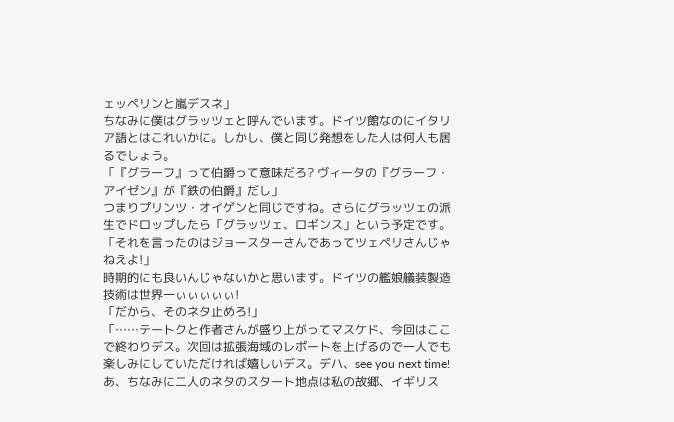ェッペリンと嵐デスネ」
ちなみに僕はグラッツェと呼んでいます。ドイツ館なのにイタリア語とはこれいかに。しかし、僕と同じ発想をした人は何人も居るでしょう。
「『グラーフ』って伯爵って意味だろ? ヴィータの『グラーフ・アイゼン』が『鉄の伯爵』だし」
つまりプリンツ・オイゲンと同じですね。さらにグラッツェの派生でドロップしたら「グラッツェ、ロギンス」という予定です。
「それを言ったのはジョースターさんであってツェペリさんじゃねえよ!」
時期的にも良いんじゃないかと思います。ドイツの艦娘艤装製造技術は世界一ぃぃぃぃぃ!
「だから、そのネタ止めろ!」
「……テートクと作者さんが盛り上がってマスケド、今回はここで終わりデス。次回は拡張海域のレポートを上げるので一人でも楽しみにしていただければ嬉しいデス。デハ、see you next time! あ、ちなみに二人のネタのスタート地点は私の故郷、イギリス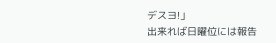デスヨ!」
出来れば日曜位には報告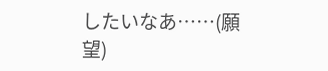したいなあ……(願望)